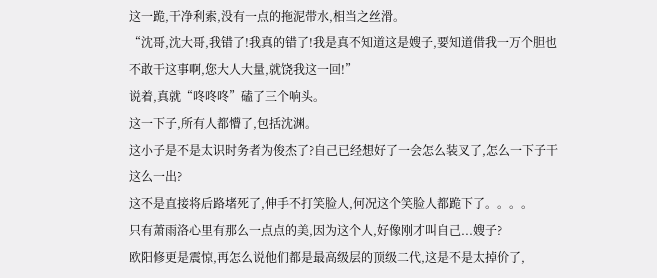这一跪,干净利索,没有一点的拖泥带水,相当之丝滑。
“沈哥,沈大哥,我错了!我真的错了!我是真不知道这是嫂子,要知道借我一万个胆也不敢干这事啊,您大人大量,就饶我这一回!”
说着,真就“咚咚咚”磕了三个响头。
这一下子,所有人都懵了,包括沈渊。
这小子是不是太识时务者为俊杰了?自己已经想好了一会怎么装叉了,怎么一下子干这么一出?
这不是直接将后路堵死了,伸手不打笑脸人,何况这个笑脸人都跪下了。。。。
只有萧雨洛心里有那么一点点的美,因为这个人,好像刚才叫自己...嫂子?
欧阳修更是震惊,再怎么说他们都是最高级层的顶级二代,这是不是太掉价了,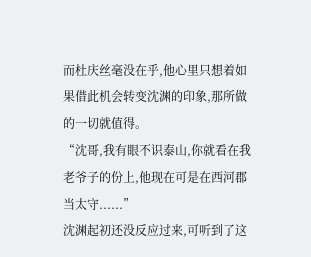而杜庆丝毫没在乎,他心里只想着如果借此机会转变沈渊的印象,那所做的一切就值得。
“沈哥,我有眼不识泰山,你就看在我老爷子的份上,他现在可是在西河郡当太守......”
沈渊起初还没反应过来,可听到了这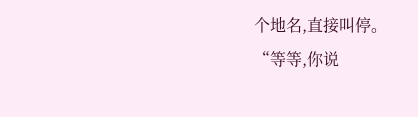个地名,直接叫停。
“等等,你说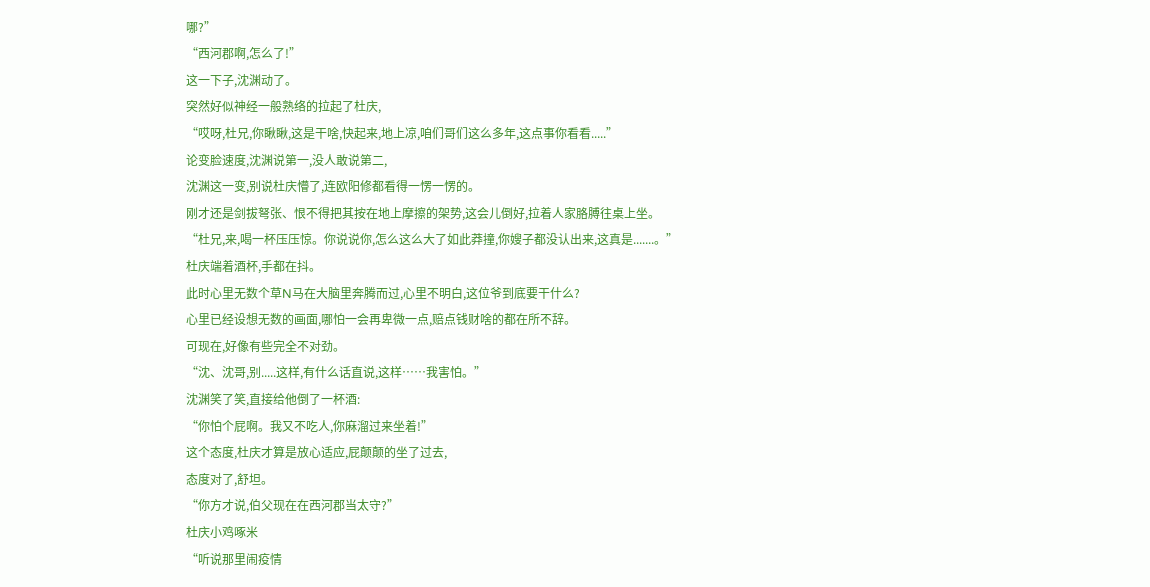哪?”
“西河郡啊,怎么了!”
这一下子,沈渊动了。
突然好似神经一般熟络的拉起了杜庆,
“哎呀,杜兄,你瞅瞅,这是干啥,快起来,地上凉,咱们哥们这么多年,这点事你看看.....”
论变脸速度,沈渊说第一,没人敢说第二,
沈渊这一变,别说杜庆懵了,连欧阳修都看得一愣一愣的。
刚才还是剑拔弩张、恨不得把其按在地上摩擦的架势,这会儿倒好,拉着人家胳膊往桌上坐。
“杜兄,来,喝一杯压压惊。你说说你,怎么这么大了如此莽撞,你嫂子都没认出来,这真是.......。”
杜庆端着酒杯,手都在抖。
此时心里无数个草N马在大脑里奔腾而过,心里不明白,这位爷到底要干什么?
心里已经设想无数的画面,哪怕一会再卑微一点,赔点钱财啥的都在所不辞。
可现在,好像有些完全不对劲。
“沈、沈哥,别.....这样,有什么话直说,这样……我害怕。”
沈渊笑了笑,直接给他倒了一杯酒:
“你怕个屁啊。我又不吃人,你麻溜过来坐着!”
这个态度,杜庆才算是放心适应,屁颠颠的坐了过去,
态度对了,舒坦。
“你方才说,伯父现在在西河郡当太守?”
杜庆小鸡啄米
“听说那里闹疫情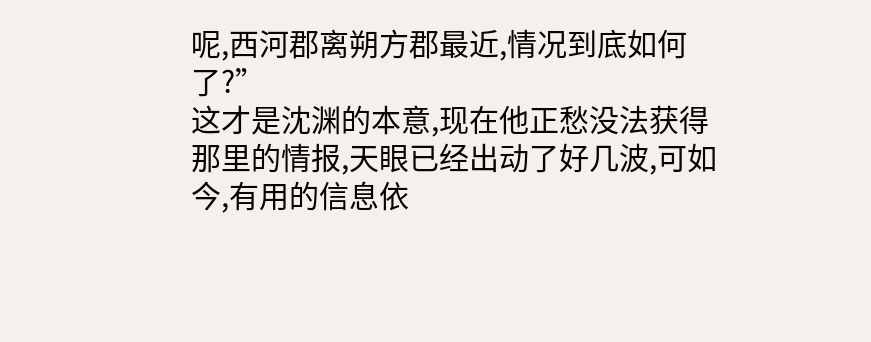呢,西河郡离朔方郡最近,情况到底如何了?”
这才是沈渊的本意,现在他正愁没法获得那里的情报,天眼已经出动了好几波,可如今,有用的信息依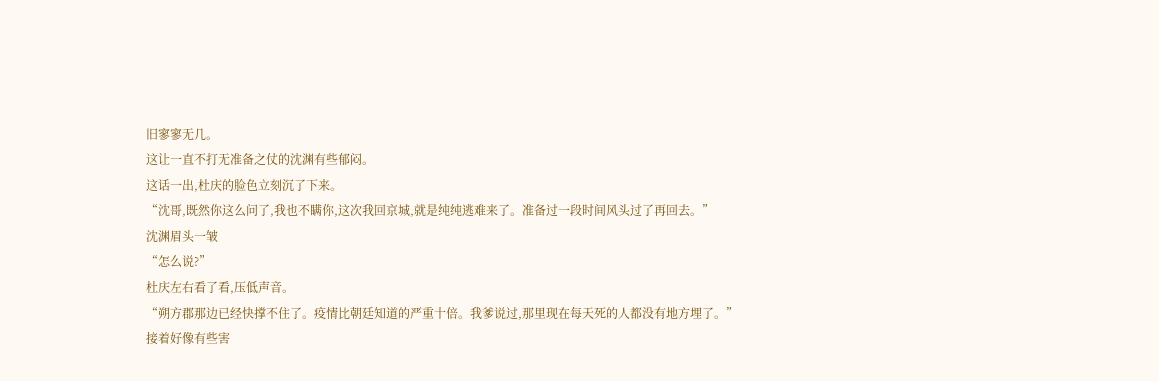旧寥寥无几。
这让一直不打无准备之仗的沈渊有些郁闷。
这话一出,杜庆的脸色立刻沉了下来。
“沈哥,既然你这么问了,我也不瞒你,这次我回京城,就是纯纯逃难来了。准备过一段时间风头过了再回去。”
沈渊眉头一皱
“怎么说?”
杜庆左右看了看,压低声音。
“朔方郡那边已经快撑不住了。疫情比朝廷知道的严重十倍。我爹说过,那里现在每天死的人都没有地方埋了。”
接着好像有些害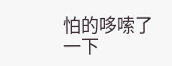怕的哆嗦了一下